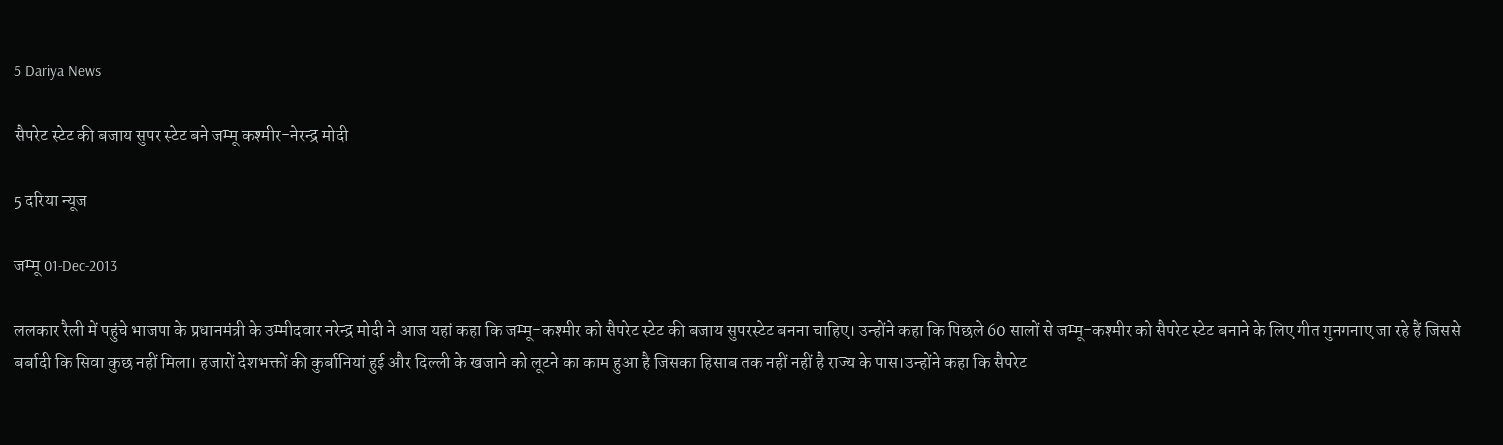5 Dariya News

सैपरेट स्टेट की बजाय सुपर स्टेट बने जम्मू कश्मीर-नेरन्द्र मोदी

5 दरिया न्यूज

जम्मू 01-Dec-2013

ललकार रैली में पहुंचे भाजपा के प्रधानमंत्री के उम्मीदवार नरेन्द्र मोदी ने आज यहां कहा कि जम्मू-कश्मीर को सैपरेट स्टेट की बजाय सुपरस्टेट बनना चाहिए। उन्होंने कहा कि पिछले 60 सालों से जम्मू-कश्मीर को सैपरेट स्टेट बनाने के लिए गीत गुनगनाए जा रहे हैं जिससे बर्बादी कि सिवा कुछ नहीं मिला। हजारों देशभक्तों की कुर्बानियां हुई और दिल्ली के खजाने को लूटने का काम हुआ है जिसका हिसाब तक नहीं नहीं है राज्य के पास।उन्होंने कहा कि सैपरेट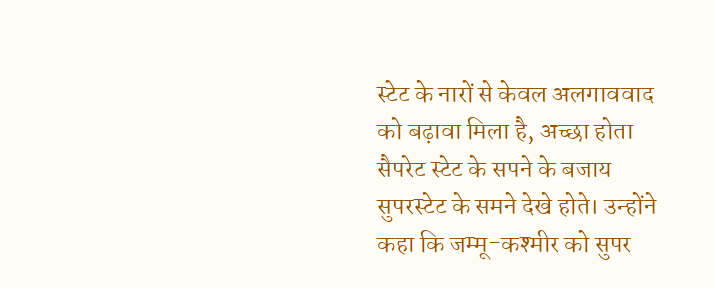स्टेट के नारों से केवल अलगाववाद को बढ़ावा मिला है, अच्छा होता सैपरेट स्टेट के सपने के बजाय सुपरस्टेट के समने देखे होते। उन्होंने कहा कि जम्मू-कश्मीर को सुपर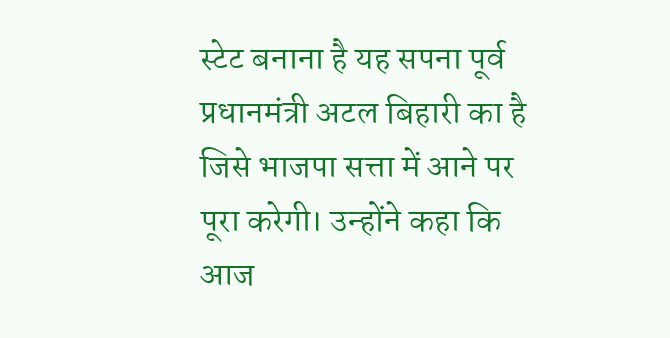स्टेट बनाना है यह सपना पूर्व प्रधानमंत्री अटल बिहारी का है जिसे भाजपा सत्ता में आने पर पूरा करेगी। उन्होंने कहा कि आज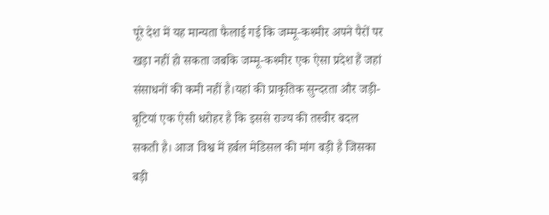पूरे देश में यह मान्यता फैलाई गई कि जम्मू-कश्मीर अपने पैरों पर खड़ा नहीं हो सकता जबकि जम्मू-कश्मीर एक ऐसा प्रदेश हैं जहां संसाधनों की कमी नहीं है।यहां की प्राकृतिक सुन्दरता और जड़ी-बूटियां एक ऐसी धरोहर है कि इससे राज्य की तस्वीर बदल सकती है। आज विश्व में हर्बल मेडिसल की मांग बड़ी है जिसका बड़ी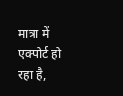मात्रा में एक्पोर्ट हो रहा है,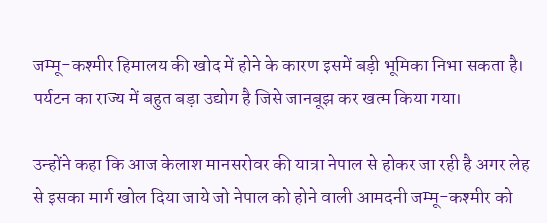जम्मू-कश्मीर हिमालय की खोद में होने के कारण इसमें बड़ी भूमिका निभा सकता है। पर्यटन का राज्य में बहुत बड़ा उद्योग है जिसे जानबूझ कर खत्म किया गया।

उन्होंने कहा कि आज केलाश मानसरोवर की यात्रा नेपाल से होकर जा रही है अगर लेह से इसका मार्ग खोल दिया जाये जो नेपाल को होने वाली आमदनी जम्मू-कश्मीर को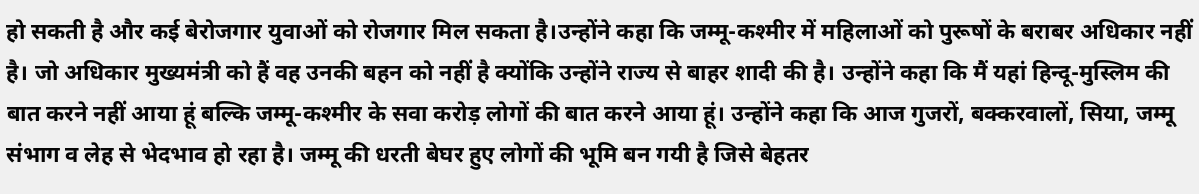हो सकती है और कई बेरोजगार युवाओं को रोजगार मिल सकता है।उन्होंने कहा कि जम्मू-कश्मीर में महिलाओं को पुरूषों के बराबर अधिकार नहीं है। जो अधिकार मुख्यमंत्री को हैं वह उनकी बहन को नहीं है क्योंकि उन्होंने राज्य से बाहर शादी की है। उन्होंने कहा कि मैं यहां हिन्दू-मुस्लिम की बात करने नहीं आया हूं बल्कि जम्मू-कश्मीर के सवा करोड़ लोगों की बात करने आया हूं। उन्होंने कहा कि आज गुजरों, बक्करवालों, सिया, जम्मू संभाग व लेह से भेदभाव हो रहा है। जम्मू की धरती बेघर हुए लोगों की भूमि बन गयी है जिसे बेहतर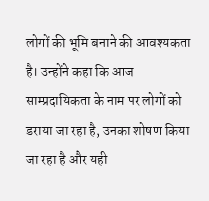लोगों की भूमि बनाने की आवश्यकता है। उन्होंने कहा कि आज साम्प्रदायिकता के नाम पर लोगों को डराया जा रहा है, उनका शोषण किया जा रहा है और यही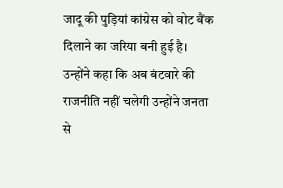जादू की पुड़ियां कांग्रेस को वोट बैंक दिलाने का जरिया बनी हुई है। उन्होंने कहा कि अब बंटवारे की राजनीति नहीं चलेगी उन्होंने जनता से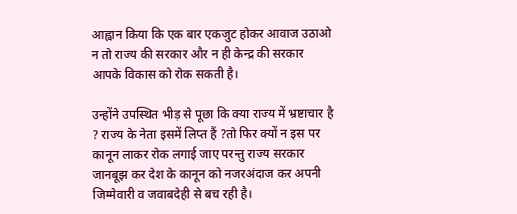आह्वान किया कि एक बार एकजुट होकर आवाज उठाओ न तो राज्य की सरकार और न ही केन्द्र की सरकार आपके विकास को रोक सकती है।

उन्होंने उपस्थित भीड़ से पूछा कि क्या राज्य में भ्रष्टाचार है ? राज्य के नेता इसमें लिप्त हैं ?तो फिर क्यों न इस पर कानून लाकर रोक लगाई जाए परन्तु राज्य सरकार जानबूझ कर देश के कानून को नजरअंदाज कर अपनी जिम्मेवारी व जवाबदेही से बच रही है।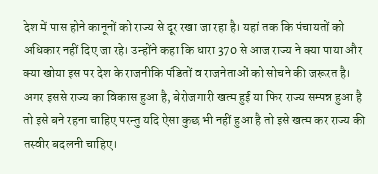देश में पास होने कानूनों को राज्य से दूर रखा जा रहा है। यहां तक कि पंचायतों को अधिकार नहीं दिए जा रहे। उन्होंने कहा कि धारा 370 से आज राज्य ने क्या पाया और क्या खोया इस पर देश के राजनीकि पंडितों व राजनेताओं को सोचने की जरूरत है। अगर इससे राज्य का विकास हुआ है, बेरोजगारी खत्म हुई या फिर राज्य सम्पन्न हुआ है तो इसे बने रहना चाहिए परन्तु यदि ऐसा कुछ भी नहीं हुआ है तो इसे खत्म कर राज्य की तस्वीर बदलनी चाहिए।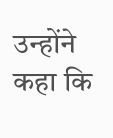उन्होंने कहा कि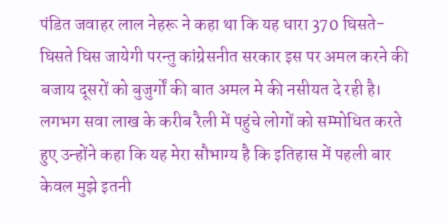पंडित जवाहर लाल नेहरू ने कहा था कि यह धारा 370 घिसते-घिसते घिस जायेगी परन्तु कांग्रेसनीत सरकार इस पर अमल करने की बजाय दूसरों को बुजुर्गों की बात अमल मे की नसीयत दे रही है। लगभग सवा लाख के करीब रैली में पहुंचे लोगों को सम्मोधित करते हुए उन्होंने कहा कि यह मेरा सौभाग्य है कि इतिहास में पहली बार केवल मुझे इतनी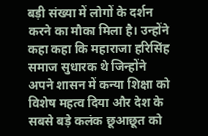बड़ी संख्या में लोगों के दर्शन करने का मौका मिला है। उन्होंने कहा कहा कि महाराजा हरिसिंह समाज सुधारक थे जिन्होंने अपने शासन में कन्या शिक्षा को विशेष महत्व दिया और देश के सबसे बड़े कलंक छूआछूत को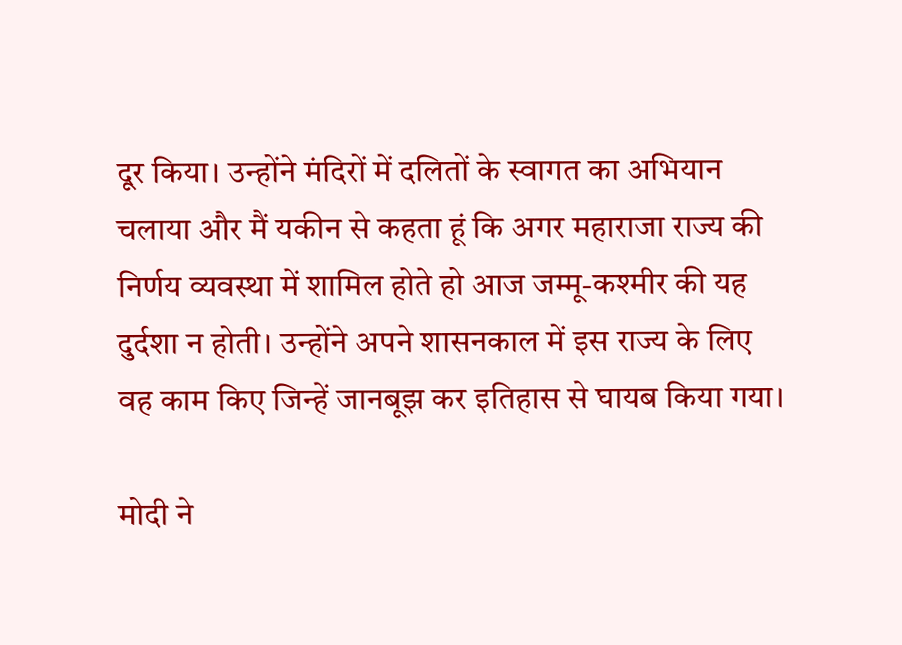दूर किया। उन्होंने मंदिरों में दलितों के स्वागत का अभियान चलाया और मैं यकीन से कहता हूं कि अगर महाराजा राज्य की निर्णय व्यवस्था में शामिल होते हो आज जम्मू-कश्मीर की यह दुर्दशा न होती। उन्होंने अपने शासनकाल में इस राज्य के लिए वह काम किए जिन्हें जानबूझ कर इतिहास से घायब किया गया।

मोदी ने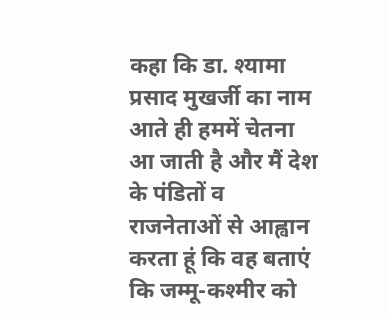कहा कि डा. श्यामा प्रसाद मुखर्जी का नाम आते ही हममें चेतना आ जाती है और मैं देश के पंडितों व राजनेताओं से आह्वान करता हूं कि वह बताएं कि जम्मू-कश्मीर को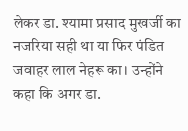लेकर डा. श्यामा प्रसाद मुखर्जी का नजरिया सही था या फिर पंडित जवाहर लाल नेहरू का। उन्होंने कहा कि अगर डा.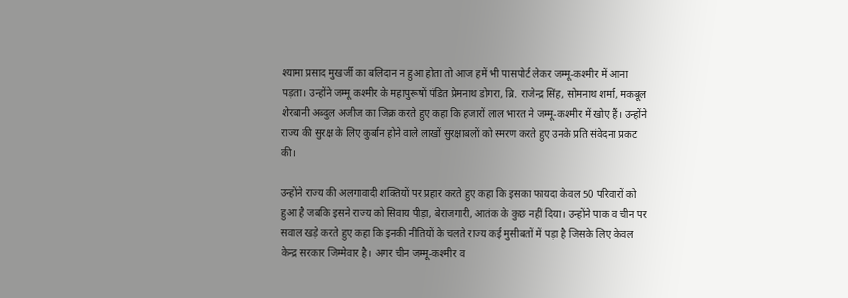श्यामा प्रसाद मुखर्जी का बलिदान न हुआ होता तो आज हमें भी पासपोर्ट लेकर जम्मू-कश्मीर में आना पड़ता। उन्होंने जम्मू कश्मीर के महापुरूषों पंडित प्रेमनाथ डोगरा, ब्रि. राजेन्द्र सिंह, सोमनाथ शर्मा, मकबूल शेरबानी अब्दुल अजीज का जिक्र करते हुए कहा कि हजारों लाल भारत ने जम्मू-कश्मीर में खोए हैं। उन्होंने राज्य की सुरक्ष के लिए कुर्बान होने वाले लाखों सुरक्षाबलों को स्मरण करते हुए उनके प्रति संवेदना प्रकट की।

उन्होंने राज्य की अलगावादी शक्तियों पर प्रहार करते हुए कहा कि इसका फायदा केवल 50 परिवारों को हुआ है जबकि इसने राज्य को सिवाय पीड़ा, बेराजगारी, आतंक के कुछ नहीं दिया। उन्होंने पाक व चीन पर सवाल खड़े करते हुए कहा कि इनकी नीतियों के चलते राज्य कई मुसीबतों में पड़ा है जिसके लिए केवल केन्द्र सरकार जिम्मेवार है। अगर चीन जम्मू-कश्मीर व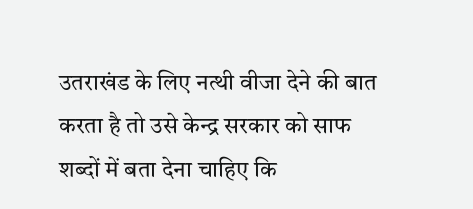उतराखंड के लिए नत्थी वीजा देने की बात करता है तो उसे केन्द्र सरकार को साफ शब्दों में बता देना चाहिए कि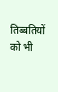तिब्बतियों को भी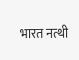भारत नत्थी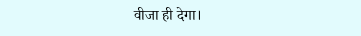वीजा ही देगा।